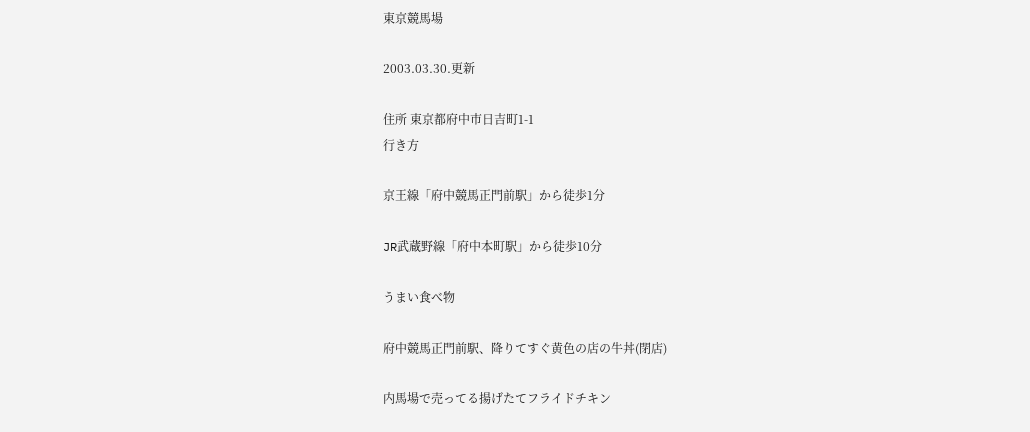東京競馬場

2003.03.30.更新

住所 東京都府中市日吉町1-1
行き方

京王線「府中競馬正門前駅」から徒歩1分

JR武蔵野線「府中本町駅」から徒歩10分

うまい食べ物

府中競馬正門前駅、降りてすぐ黄色の店の牛丼(閉店)

内馬場で売ってる揚げたてフライドチキン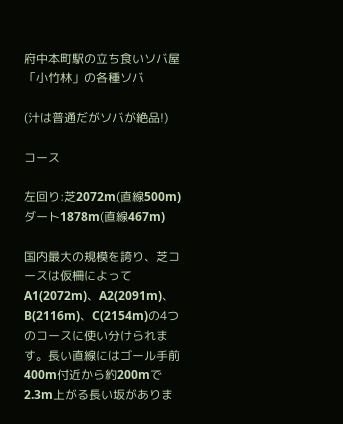府中本町駅の立ち食いソバ屋「小竹林」の各種ソバ

(汁は普通だがソバが絶品!)

コース

左回り:芝2072m(直線500m)ダート1878m(直線467m)

国内最大の規模を誇り、芝コースは仮柵によってA1(2072m)、A2(2091m)、B(2116m)、C(2154m)の4つのコースに使い分けられます。長い直線にはゴール手前400m付近から約200mで2.3m上がる長い坂がありま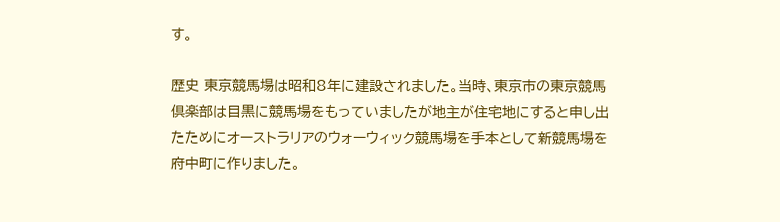す。

歴史 東京競馬場は昭和8年に建設されました。当時、東京市の東京競馬倶楽部は目黒に競馬場をもっていましたが地主が住宅地にすると申し出たためにオーストラリアのウォーウィック競馬場を手本として新競馬場を府中町に作りました。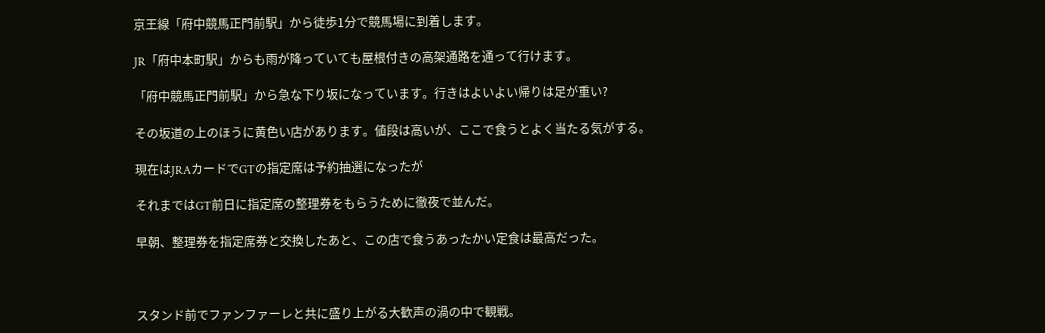京王線「府中競馬正門前駅」から徒歩1分で競馬場に到着します。

JR「府中本町駅」からも雨が降っていても屋根付きの高架通路を通って行けます。

「府中競馬正門前駅」から急な下り坂になっています。行きはよいよい帰りは足が重い?

その坂道の上のほうに黄色い店があります。値段は高いが、ここで食うとよく当たる気がする。

現在はJRAカードでGTの指定席は予約抽選になったが

それまではGT前日に指定席の整理券をもらうために徹夜で並んだ。

早朝、整理券を指定席券と交換したあと、この店で食うあったかい定食は最高だった。



スタンド前でファンファーレと共に盛り上がる大歓声の渦の中で観戦。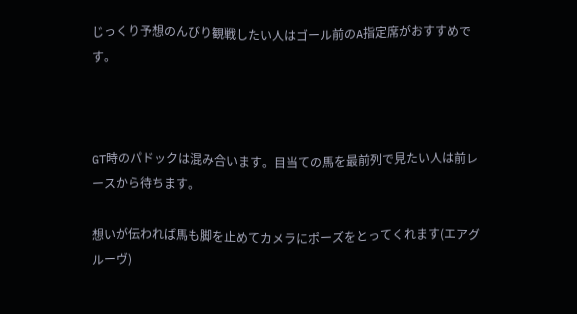じっくり予想のんびり観戦したい人はゴール前のA指定席がおすすめです。



GT時のパドックは混み合います。目当ての馬を最前列で見たい人は前レースから待ちます。

想いが伝われば馬も脚を止めてカメラにポーズをとってくれます(エアグルーヴ)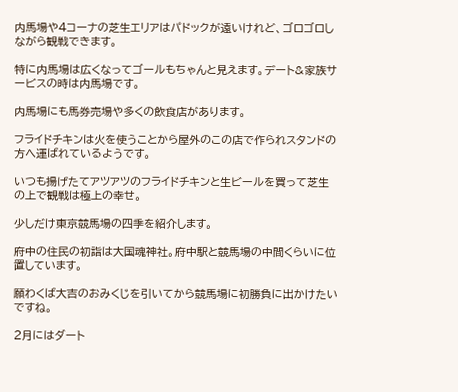内馬場や4コーナの芝生エリアはパドックが遠いけれど、ゴロゴロしながら観戦できます。

特に内馬場は広くなってゴールもちゃんと見えます。デート&家族サービスの時は内馬場です。

内馬場にも馬券売場や多くの飲食店があります。

フライドチキンは火を使うことから屋外のこの店で作られスタンドの方へ運ばれているようです。

いつも揚げたてアツアツのフライドチキンと生ビールを買って芝生の上で観戦は極上の幸せ。

少しだけ東京競馬場の四季を紹介します。

府中の住民の初詣は大国魂神社。府中駅と競馬場の中間くらいに位置しています。

願わくば大吉のおみくじを引いてから競馬場に初勝負に出かけたいですね。

2月にはダート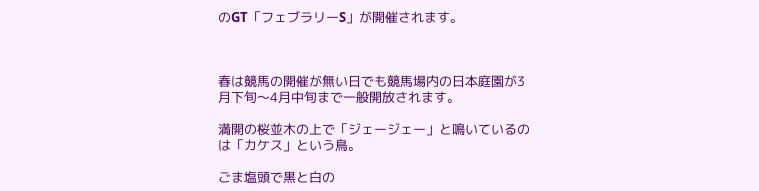のGT「フェブラリーS」が開催されます。



春は競馬の開催が無い日でも競馬場内の日本庭園が3月下旬〜4月中旬まで一般開放されます。

満開の桜並木の上で「ジェージェー」と鳴いているのは「カケス」という鳥。

ごま塩頭で黒と白の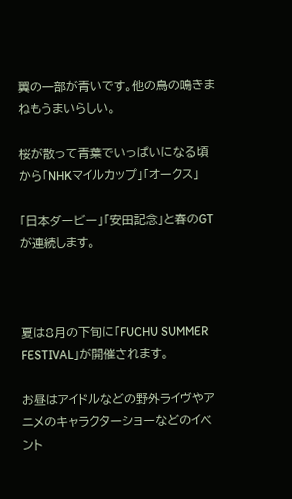翼の一部が青いです。他の鳥の鳴きまねもうまいらしい。

桜が散って青葉でいっぱいになる頃から「NHKマイルカップ」「オークス」

「日本ダービー」「安田記念」と春のGTが連続します。



夏は8月の下旬に「FUCHU SUMMER FESTIVAL」が開催されます。

お昼はアイドルなどの野外ライヴやアニメのキャラクターショーなどのイベント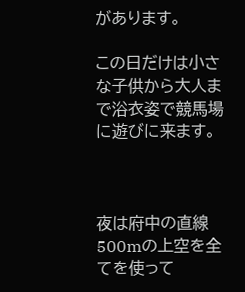があります。

この日だけは小さな子供から大人まで浴衣姿で競馬場に遊びに来ます。



夜は府中の直線500mの上空を全てを使って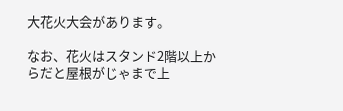大花火大会があります。

なお、花火はスタンド2階以上からだと屋根がじゃまで上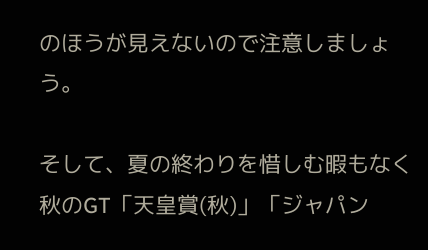のほうが見えないので注意しましょう。

そして、夏の終わりを惜しむ暇もなく秋のGT「天皇賞(秋)」「ジャパン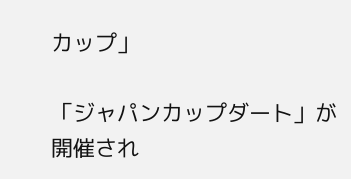カップ」

「ジャパンカップダート」が開催され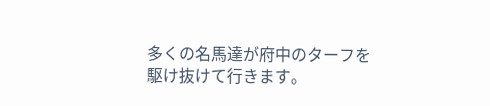多くの名馬達が府中のターフを駆け抜けて行きます。